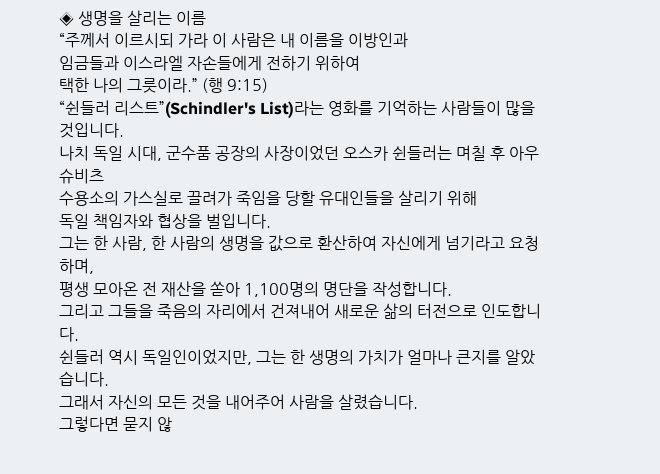◈ 생명을 살리는 이름
“주께서 이르시되 가라 이 사람은 내 이름을 이방인과
임금들과 이스라엘 자손들에게 전하기 위하여
택한 나의 그릇이라.” (행 9:15)
“쉰들러 리스트”(Schindler's List)라는 영화를 기억하는 사람들이 많을 것입니다.
나치 독일 시대, 군수품 공장의 사장이었던 오스카 쉰들러는 며칠 후 아우슈비츠
수용소의 가스실로 끌려가 죽임을 당할 유대인들을 살리기 위해
독일 책임자와 협상을 벌입니다.
그는 한 사람, 한 사람의 생명을 값으로 환산하여 자신에게 넘기라고 요청하며,
평생 모아온 전 재산을 쏟아 1,100명의 명단을 작성합니다.
그리고 그들을 죽음의 자리에서 건져내어 새로운 삶의 터전으로 인도합니다.
쉰들러 역시 독일인이었지만, 그는 한 생명의 가치가 얼마나 큰지를 알았습니다.
그래서 자신의 모든 것을 내어주어 사람을 살렸습니다.
그렇다면 묻지 않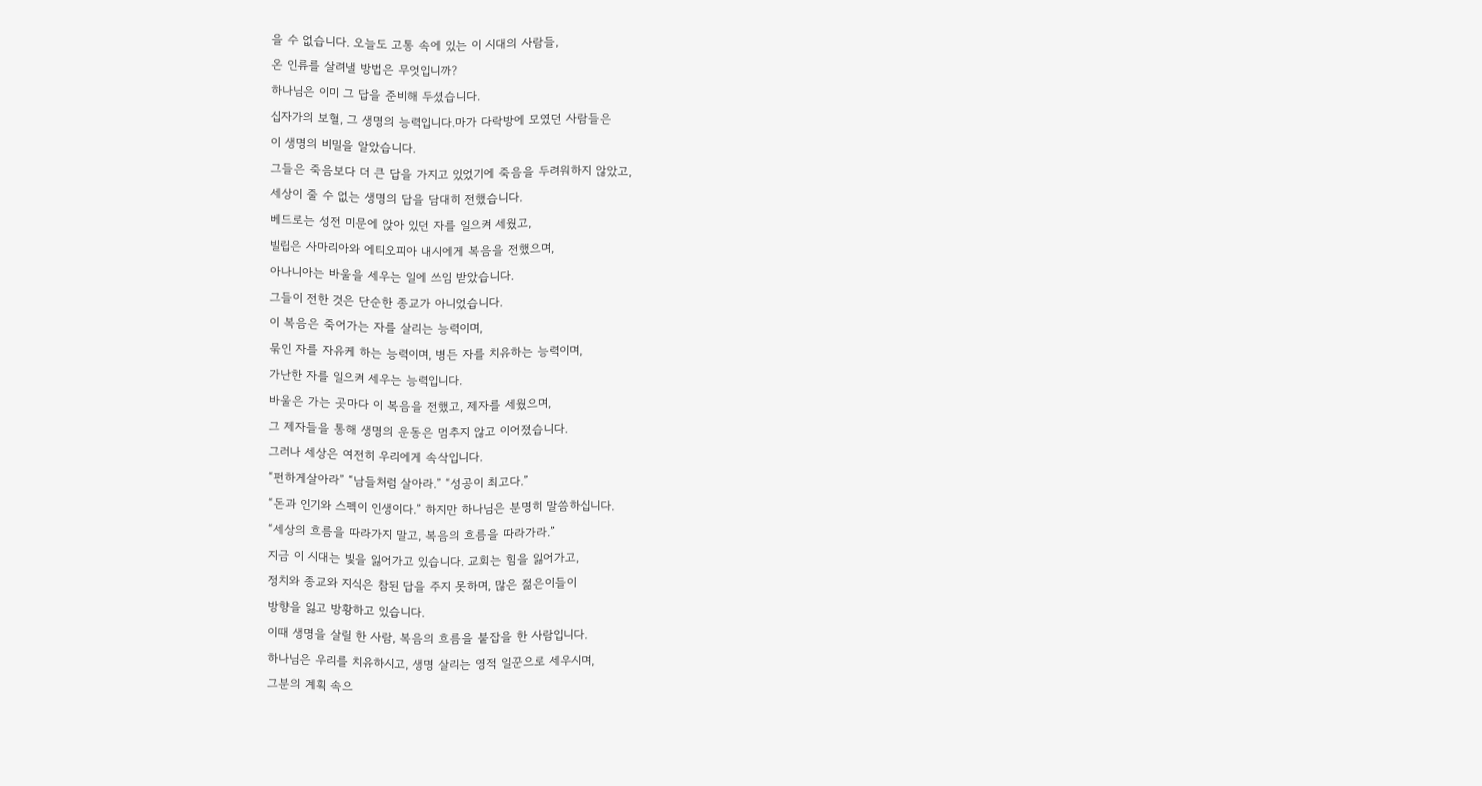을 수 없습니다. 오늘도 고통 속에 있는 이 시대의 사람들,
온 인류를 살려낼 방법은 무엇입니까?
하나님은 이미 그 답을 준비해 두셨습니다.
십자가의 보혈, 그 생명의 능력입니다.마가 다락방에 모였던 사람들은
이 생명의 비밀을 알았습니다.
그들은 죽음보다 더 큰 답을 가지고 있었기에 죽음을 두려워하지 않았고,
세상이 줄 수 없는 생명의 답을 담대히 전했습니다.
베드로는 성전 미문에 앉아 있던 자를 일으켜 세웠고,
빌립은 사마리아와 에티오피아 내시에게 복음을 전했으며,
아나니아는 바울을 세우는 일에 쓰임 받았습니다.
그들이 전한 것은 단순한 종교가 아니었습니다.
이 복음은 죽어가는 자를 살리는 능력이며,
묶인 자를 자유케 하는 능력이며, 병든 자를 치유하는 능력이며,
가난한 자를 일으켜 세우는 능력입니다.
바울은 가는 곳마다 이 복음을 전했고, 제자를 세웠으며,
그 제자들을 통해 생명의 운동은 멈추지 않고 이어졌습니다.
그러나 세상은 여전히 우리에게 속삭입니다.
“펀하게살아라” “남들처럼 살아라.” “성공이 최고다.”
“돈과 인기와 스펙이 인생이다.” 하지만 하나님은 분명히 말씀하십니다.
“세상의 흐름을 따라가지 말고, 복음의 흐름을 따라가라.”
지금 이 시대는 빛을 잃어가고 있습니다. 교회는 힘을 잃어가고,
정치와 종교와 지식은 참된 답을 주지 못하며, 많은 젊은이들이
방향을 잃고 방황하고 있습니다.
이때 생명을 살릴 한 사람, 복음의 흐름을 붙잡을 한 사람입니다.
하나님은 우리를 치유하시고, 생명 살리는 영적 일꾼으로 세우시며,
그분의 계획 속으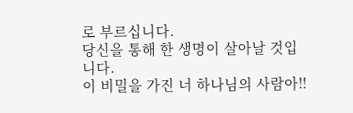로 부르십니다.
당신을 통해 한 생명이 살아날 것입니다.
이 비밀을 가진 너 하나님의 사람아!!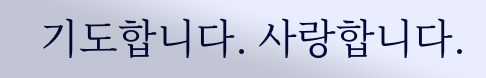기도합니다. 사랑합니다.